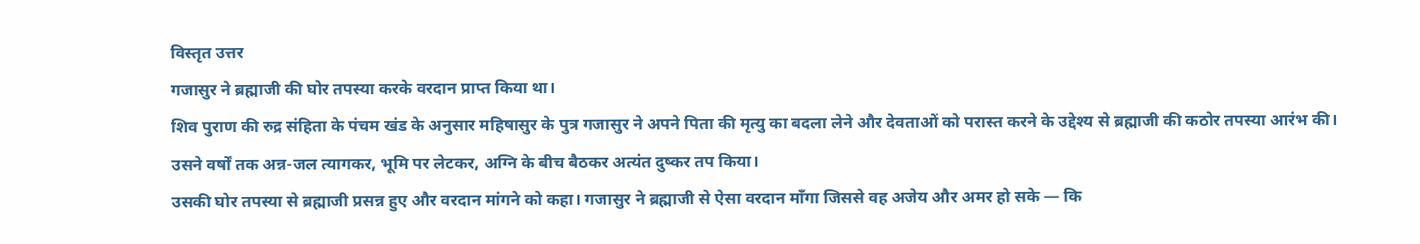विस्तृत उत्तर
गजासुर ने ब्रह्माजी की घोर तपस्या करके वरदान प्राप्त किया था।
शिव पुराण की रुद्र संहिता के पंचम खंड के अनुसार महिषासुर के पुत्र गजासुर ने अपने पिता की मृत्यु का बदला लेने और देवताओं को परास्त करने के उद्देश्य से ब्रह्माजी की कठोर तपस्या आरंभ की। उसने वर्षों तक अन्न-जल त्यागकर, भूमि पर लेटकर, अग्नि के बीच बैठकर अत्यंत दुष्कर तप किया।
उसकी घोर तपस्या से ब्रह्माजी प्रसन्न हुए और वरदान मांगने को कहा। गजासुर ने ब्रह्माजी से ऐसा वरदान माँगा जिससे वह अजेय और अमर हो सके — कि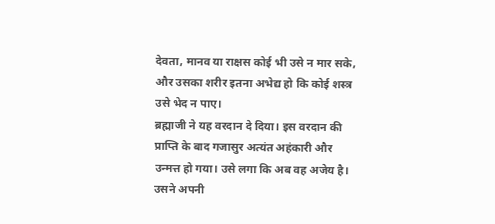देवता, मानव या राक्षस कोई भी उसे न मार सके, और उसका शरीर इतना अभेद्य हो कि कोई शस्त्र उसे भेद न पाए।
ब्रह्माजी ने यह वरदान दे दिया। इस वरदान की प्राप्ति के बाद गजासुर अत्यंत अहंकारी और उन्मत्त हो गया। उसे लगा कि अब वह अजेय है। उसने अपनी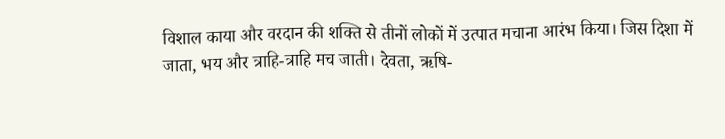विशाल काया और वरदान की शक्ति से तीनों लोकों में उत्पात मचाना आरंभ किया। जिस दिशा में जाता, भय और त्राहि-त्राहि मच जाती। देवता, ऋषि-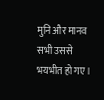मुनि और मानव सभी उससे भयभीत हो गए।